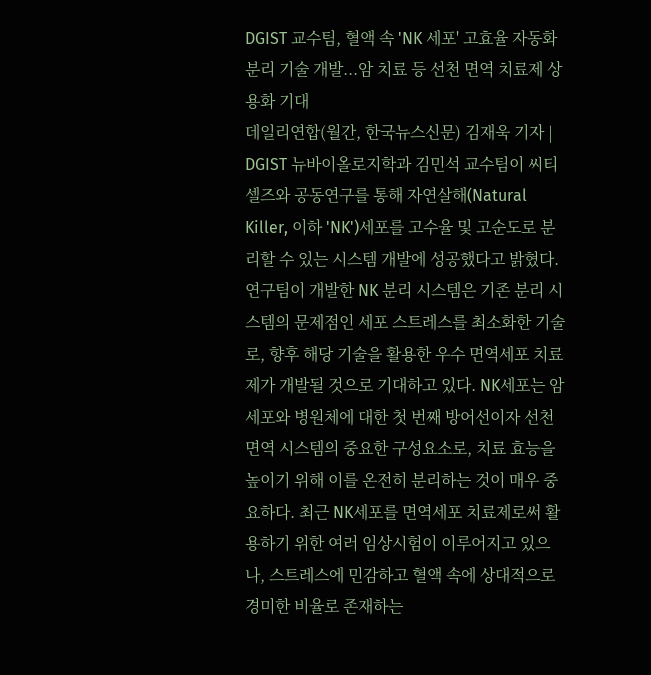DGIST 교수팀, 혈액 속 'NK 세포' 고효율 자동화 분리 기술 개발...암 치료 등 선천 면역 치료제 상용화 기대
데일리연합(월간, 한국뉴스신문) 김재욱 기자 | DGIST 뉴바이올로지학과 김민석 교수팀이 씨티셀즈와 공동연구를 통해 자연살해(Natural Killer, 이하 'NK')세포를 고수율 및 고순도로 분리할 수 있는 시스템 개발에 성공했다고 밝혔다. 연구팀이 개발한 NK 분리 시스템은 기존 분리 시스템의 문제점인 세포 스트레스를 최소화한 기술로, 향후 해당 기술을 활용한 우수 면역세포 치료제가 개발될 것으로 기대하고 있다. NK세포는 암세포와 병원체에 대한 첫 번째 방어선이자 선천 면역 시스템의 중요한 구성요소로, 치료 효능을 높이기 위해 이를 온전히 분리하는 것이 매우 중요하다. 최근 NK세포를 면역세포 치료제로써 활용하기 위한 여러 임상시험이 이루어지고 있으나, 스트레스에 민감하고 혈액 속에 상대적으로 경미한 비율로 존재하는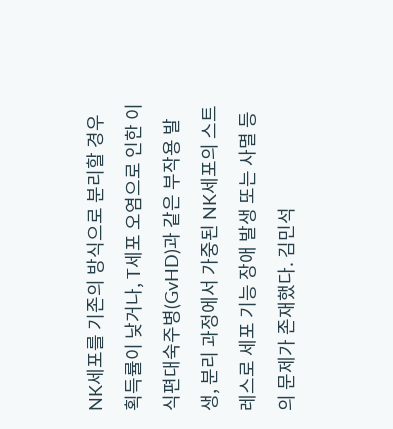NK세포를 기존의 방식으로 분리할 경우 획득률이 낮거나, T세포 오염으로 인한 이식편대숙주병(GvHD)과 같은 부작용 발생, 분리 과정에서 가중된 NK세포의 스트레스로 세포 기능 장애 발생 또는 사멸 등의 문제가 존재했다. 김민석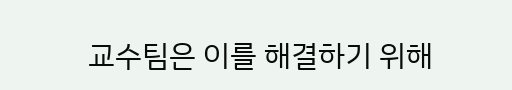교수팀은 이를 해결하기 위해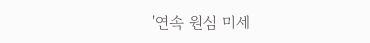'연속 원심 미세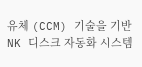유체 (CCM) 기술을 기반 NK 디스크 자동화 시스템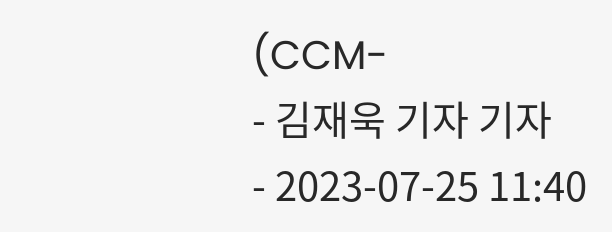(CCM-
- 김재욱 기자 기자
- 2023-07-25 11:40